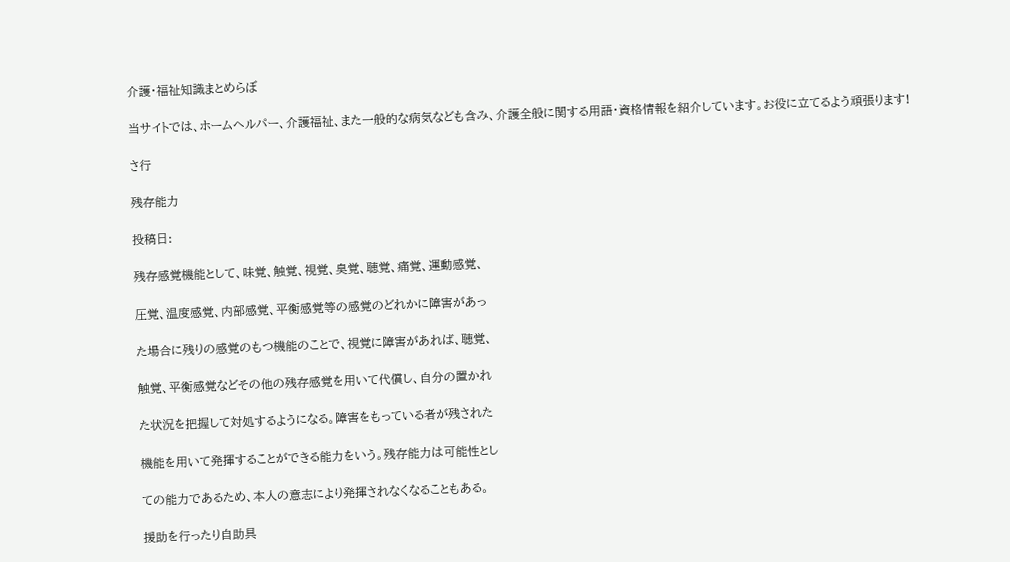介護・福祉知識まとめらぼ

当サイトでは、ホームヘルパー、介護福祉、また一般的な病気なども含み、介護全般に関する用語・資格情報を紹介しています。お役に立てるよう頑張ります!

さ行

残存能力

投稿日:

残存感覚機能として、味覚、触覚、視覚、臭覚、聴覚、痛覚、運動感覚、

圧覚、温度感覚、内部感覚、平衡感覚等の感覚のどれかに障害があっ

た場合に残りの感覚のもつ機能のことで、視覚に障害があれば、聴覚、

触覚、平衡感覚などその他の残存感覚を用いて代償し、自分の置かれ

た状況を把握して対処するようになる。障害をもっている者が残された

機能を用いて発揮することができる能力をいう。残存能力は可能性とし

ての能力であるため、本人の意志により発揮されなくなることもある。

援助を行ったり自助具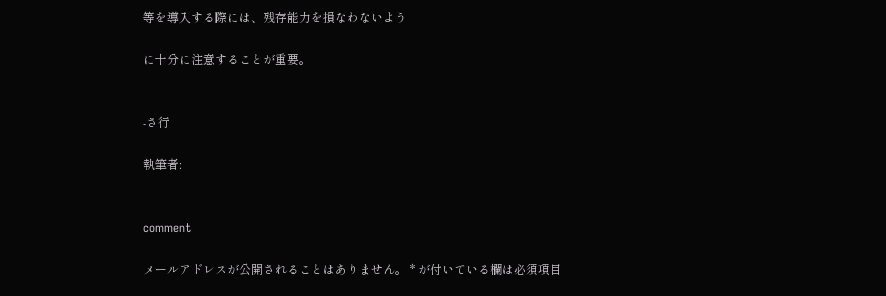等を導入する際には、残存能力を損なわないよう

に十分に注意することが重要。


-さ行

執筆者:


comment

メールアドレスが公開されることはありません。 * が付いている欄は必須項目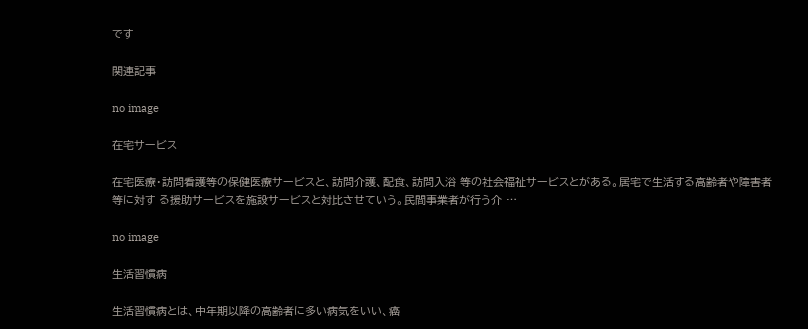です

関連記事

no image

在宅サービス

在宅医療・訪問看護等の保健医療サービスと、訪問介護、配食、訪問入浴 等の社会福祉サービスとがある。居宅で生活する高齢者や障害者等に対す る援助サービスを施設サービスと対比させていう。民間事業者が行う介 …

no image

生活習慣病

生活習慣病とは、中年期以降の高齢者に多い病気をいい、癌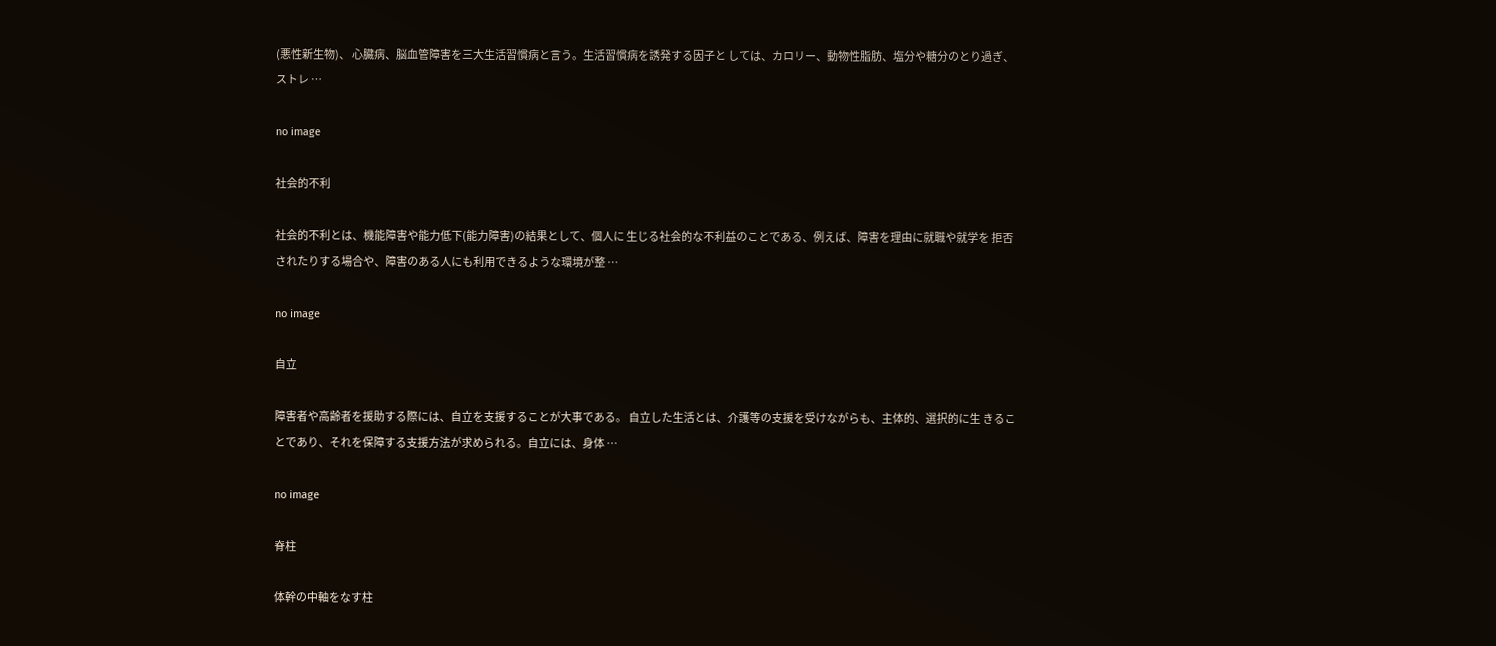(悪性新生物)、 心臓病、脳血管障害を三大生活習慣病と言う。生活習慣病を誘発する因子と しては、カロリー、動物性脂肪、塩分や糖分のとり過ぎ、ストレ …

no image

社会的不利

社会的不利とは、機能障害や能力低下(能力障害)の結果として、個人に 生じる社会的な不利益のことである、例えば、障害を理由に就職や就学を 拒否されたりする場合や、障害のある人にも利用できるような環境が整 …

no image

自立

障害者や高齢者を援助する際には、自立を支援することが大事である。 自立した生活とは、介護等の支援を受けながらも、主体的、選択的に生 きることであり、それを保障する支援方法が求められる。自立には、身体 …

no image

脊柱

体幹の中軸をなす柱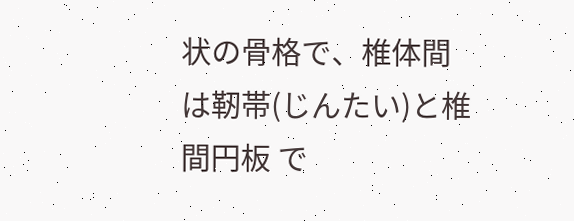状の骨格で、椎体間は靭帯(じんたい)と椎間円板 で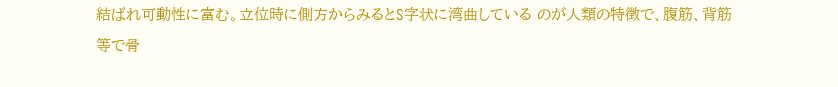結ばれ可動性に富む。立位時に側方からみるとS字状に湾曲している のが人類の特徴で、腹筋、背筋等で骨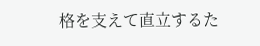格を支えて直立するた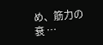め、筋力の 衰 …